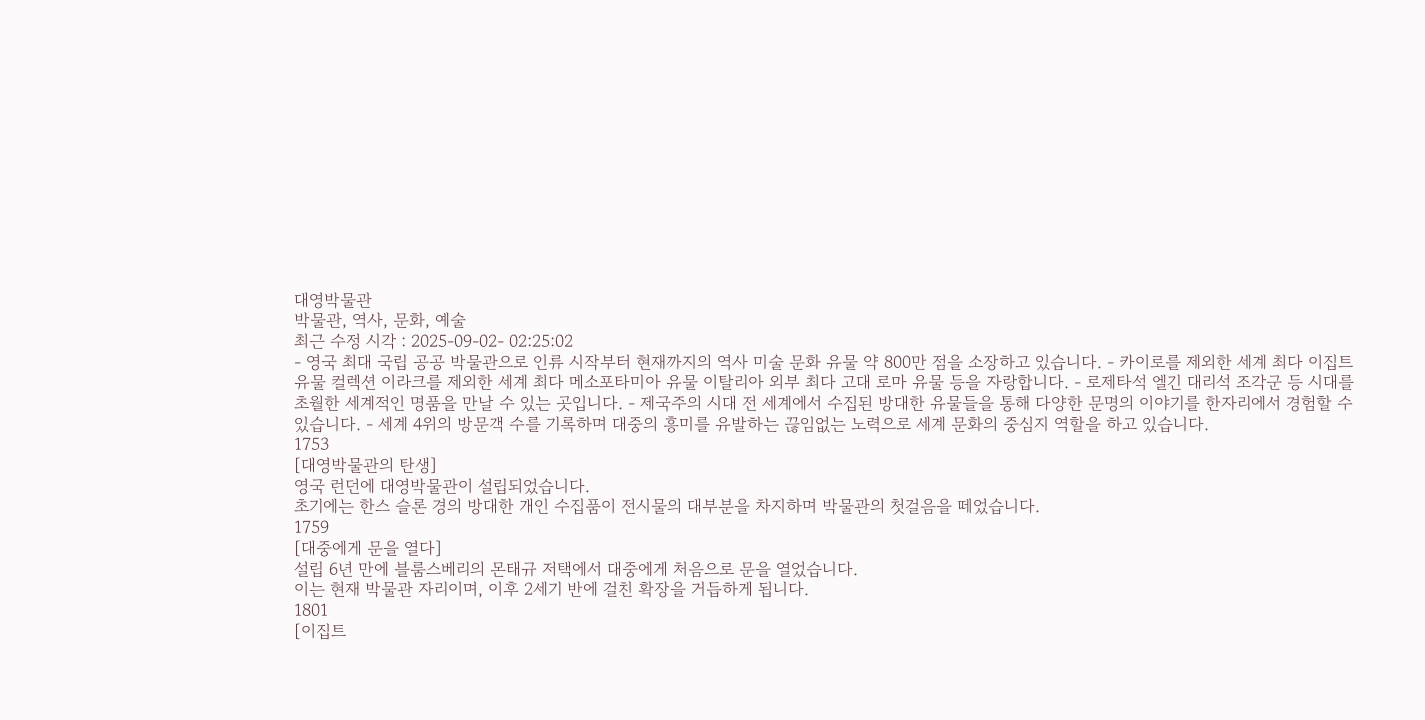대영박물관
박물관, 역사, 문화, 예술
최근 수정 시각 : 2025-09-02- 02:25:02
- 영국 최대 국립 공공 박물관으로 인류 시작부터 현재까지의 역사 미술 문화 유물 약 800만 점을 소장하고 있습니다. - 카이로를 제외한 세계 최다 이집트 유물 컬렉션 이라크를 제외한 세계 최다 메소포타미아 유물 이탈리아 외부 최다 고대 로마 유물 등을 자랑합니다. - 로제타석 엘긴 대리석 조각군 등 시대를 초월한 세계적인 명품을 만날 수 있는 곳입니다. - 제국주의 시대 전 세계에서 수집된 방대한 유물들을 통해 다양한 문명의 이야기를 한자리에서 경험할 수 있습니다. - 세계 4위의 방문객 수를 기록하며 대중의 흥미를 유발하는 끊임없는 노력으로 세계 문화의 중심지 역할을 하고 있습니다.
1753
[대영박물관의 탄생]
영국 런던에 대영박물관이 설립되었습니다.
초기에는 한스 슬론 경의 방대한 개인 수집품이 전시물의 대부분을 차지하며 박물관의 첫걸음을 떼었습니다.
1759
[대중에게 문을 열다]
설립 6년 만에 블룸스베리의 몬태규 저택에서 대중에게 처음으로 문을 열었습니다.
이는 현재 박물관 자리이며, 이후 2세기 반에 걸친 확장을 거듭하게 됩니다.
1801
[이집트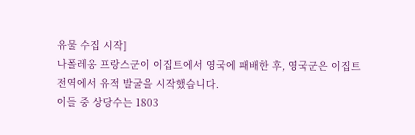유물 수집 시작]
나폴레옹 프랑스군이 이집트에서 영국에 패배한 후, 영국군은 이집트 전역에서 유적 발굴을 시작했습니다.
이들 중 상당수는 1803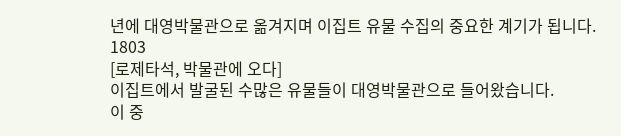년에 대영박물관으로 옮겨지며 이집트 유물 수집의 중요한 계기가 됩니다.
1803
[로제타석, 박물관에 오다]
이집트에서 발굴된 수많은 유물들이 대영박물관으로 들어왔습니다.
이 중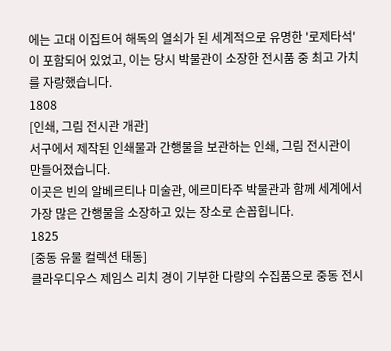에는 고대 이집트어 해독의 열쇠가 된 세계적으로 유명한 '로제타석'이 포함되어 있었고, 이는 당시 박물관이 소장한 전시품 중 최고 가치를 자랑했습니다.
1808
[인쇄, 그림 전시관 개관]
서구에서 제작된 인쇄물과 간행물을 보관하는 인쇄, 그림 전시관이 만들어졌습니다.
이곳은 빈의 알베르티나 미술관, 에르미타주 박물관과 함께 세계에서 가장 많은 간행물을 소장하고 있는 장소로 손꼽힙니다.
1825
[중동 유물 컬렉션 태동]
클라우디우스 제임스 리치 경이 기부한 다량의 수집품으로 중동 전시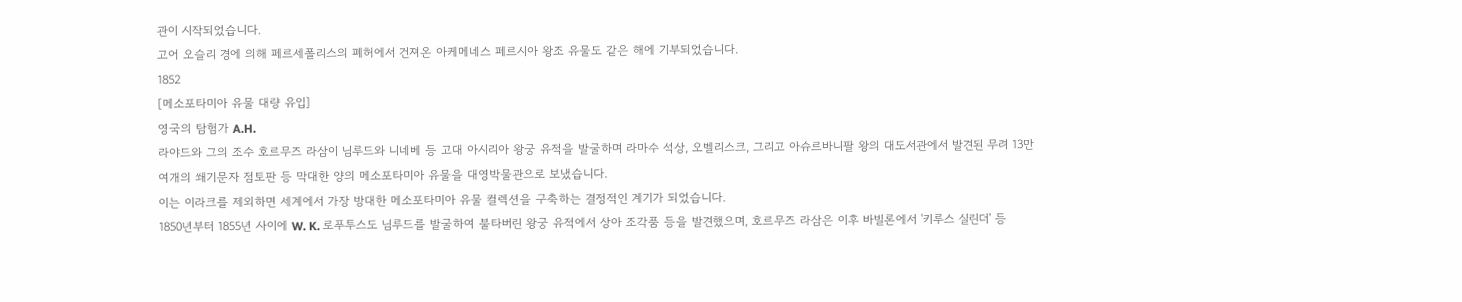관이 시작되었습니다.
고어 오슬리 경에 의해 페르세폴리스의 폐허에서 건져온 아케메네스 페르시아 왕조 유물도 같은 해에 기부되었습니다.
1852
[메소포타미아 유물 대량 유입]
영국의 탐험가 A.H.
라야드와 그의 조수 호르무즈 라삼이 님루드와 니네베 등 고대 아시리아 왕궁 유적을 발굴하며 라마수 석상, 오벨리스크, 그리고 아슈르바니팔 왕의 대도서관에서 발견된 무려 13만 여개의 쐐기문자 점토판 등 막대한 양의 메소포타미아 유물을 대영박물관으로 보냈습니다.
이는 이라크를 제외하면 세계에서 가장 방대한 메소포타미아 유물 컬렉션을 구축하는 결정적인 계기가 되었습니다.
1850년부터 1855년 사이에 W. K. 로푸투스도 님루드를 발굴하여 불타버린 왕궁 유적에서 상아 조각품 등을 발견했으며, 호르무즈 라삼은 이후 바빌론에서 '키루스 실린더' 등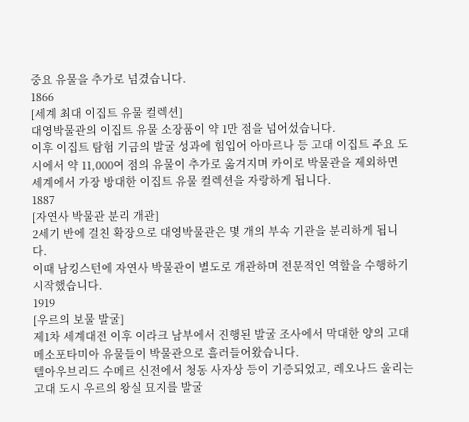중요 유물을 추가로 넘겼습니다.
1866
[세계 최대 이집트 유물 컬렉션]
대영박물관의 이집트 유물 소장품이 약 1만 점을 넘어섰습니다.
이후 이집트 탐험 기금의 발굴 성과에 힘입어 아마르나 등 고대 이집트 주요 도시에서 약 11,000여 점의 유물이 추가로 옮겨지며 카이로 박물관을 제외하면 세계에서 가장 방대한 이집트 유물 컬렉션을 자랑하게 됩니다.
1887
[자연사 박물관 분리 개관]
2세기 반에 걸친 확장으로 대영박물관은 몇 개의 부속 기관을 분리하게 됩니다.
이때 남킹스턴에 자연사 박물관이 별도로 개관하며 전문적인 역할을 수행하기 시작했습니다.
1919
[우르의 보물 발굴]
제1차 세계대전 이후 이라크 남부에서 진행된 발굴 조사에서 막대한 양의 고대 메소포타미아 유물들이 박물관으로 흘러들어왔습니다.
텔아우브리드 수메르 신전에서 청동 사자상 등이 기증되었고, 레오나드 울리는 고대 도시 우르의 왕실 묘지를 발굴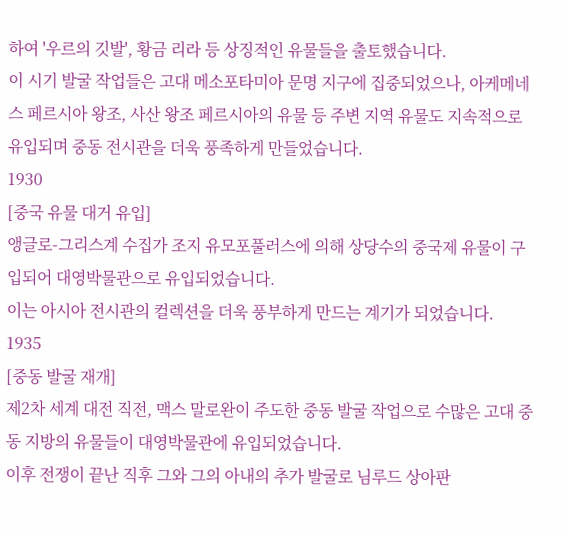하여 '우르의 깃발', 황금 리라 등 상징적인 유물들을 출토했습니다.
이 시기 발굴 작업들은 고대 메소포타미아 문명 지구에 집중되었으나, 아케메네스 페르시아 왕조, 사산 왕조 페르시아의 유물 등 주변 지역 유물도 지속적으로 유입되며 중동 전시관을 더욱 풍족하게 만들었습니다.
1930
[중국 유물 대거 유입]
앵글로-그리스계 수집가 조지 유모포풀러스에 의해 상당수의 중국제 유물이 구입되어 대영박물관으로 유입되었습니다.
이는 아시아 전시관의 컬렉션을 더욱 풍부하게 만드는 계기가 되었습니다.
1935
[중동 발굴 재개]
제2차 세계 대전 직전, 맥스 말로완이 주도한 중동 발굴 작업으로 수많은 고대 중동 지방의 유물들이 대영박물관에 유입되었습니다.
이후 전쟁이 끝난 직후 그와 그의 아내의 추가 발굴로 님루드 상아판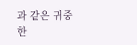과 같은 귀중한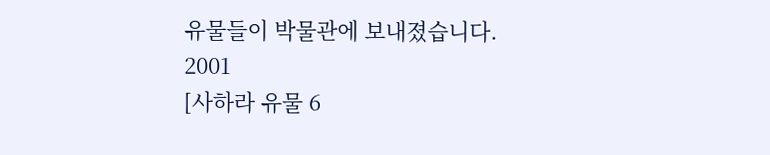유물들이 박물관에 보내졌습니다.
2001
[사하라 유물 6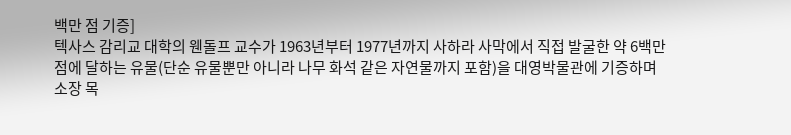백만 점 기증]
텍사스 감리교 대학의 웬돌프 교수가 1963년부터 1977년까지 사하라 사막에서 직접 발굴한 약 6백만 점에 달하는 유물(단순 유물뿐만 아니라 나무 화석 같은 자연물까지 포함)을 대영박물관에 기증하며 소장 목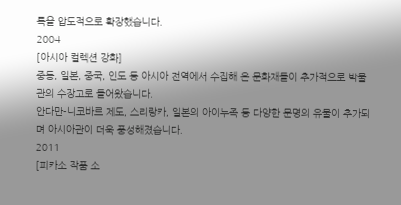록을 압도적으로 확장했습니다.
2004
[아시아 컬렉션 강화]
중동, 일본, 중국, 인도 등 아시아 전역에서 수집해 온 문화재들이 추가적으로 박물관의 수장고로 들어왔습니다.
안다만-니코바르 제도, 스리랑카, 일본의 아이누족 등 다양한 문명의 유물이 추가되며 아시아관이 더욱 풍성해졌습니다.
2011
[피카소 작품 소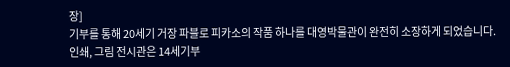장]
기부를 통해 20세기 거장 파블로 피카소의 작품 하나를 대영박물관이 완전히 소장하게 되었습니다.
인쇄, 그림 전시관은 14세기부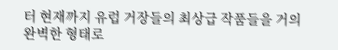터 현재까지 유럽 거장들의 최상급 작품들을 거의 완벽한 형태로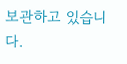보관하고 있습니다.